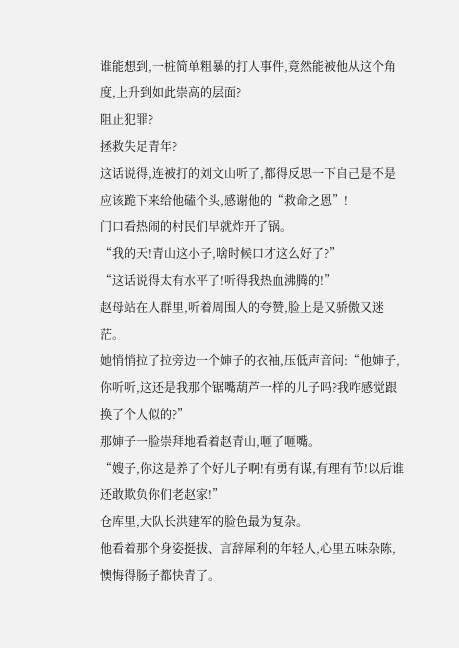谁能想到,一桩简单粗暴的打人事件,竟然能被他从这个角度,上升到如此崇高的层面?
阻止犯罪?
拯救失足青年?
这话说得,连被打的刘文山听了,都得反思一下自己是不是应该跪下来给他磕个头,感谢他的“救命之恩”!
门口看热闹的村民们早就炸开了锅。
“我的天!青山这小子,啥时候口才这么好了?”
“这话说得太有水平了!听得我热血沸腾的!”
赵母站在人群里,听着周围人的夸赞,脸上是又骄傲又迷茫。
她悄悄拉了拉旁边一个婶子的衣袖,压低声音问:“他婶子,你听听,这还是我那个锯嘴葫芦一样的儿子吗?我咋感觉跟换了个人似的?”
那婶子一脸崇拜地看着赵青山,咂了咂嘴。
“嫂子,你这是养了个好儿子啊!有勇有谋,有理有节!以后谁还敢欺负你们老赵家!”
仓库里,大队长洪建军的脸色最为复杂。
他看着那个身姿挺拔、言辞犀利的年轻人,心里五味杂陈,懊悔得肠子都快青了。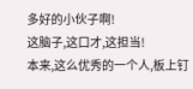多好的小伙子啊!
这脑子,这口才,这担当!
本来,这么优秀的一个人,板上钉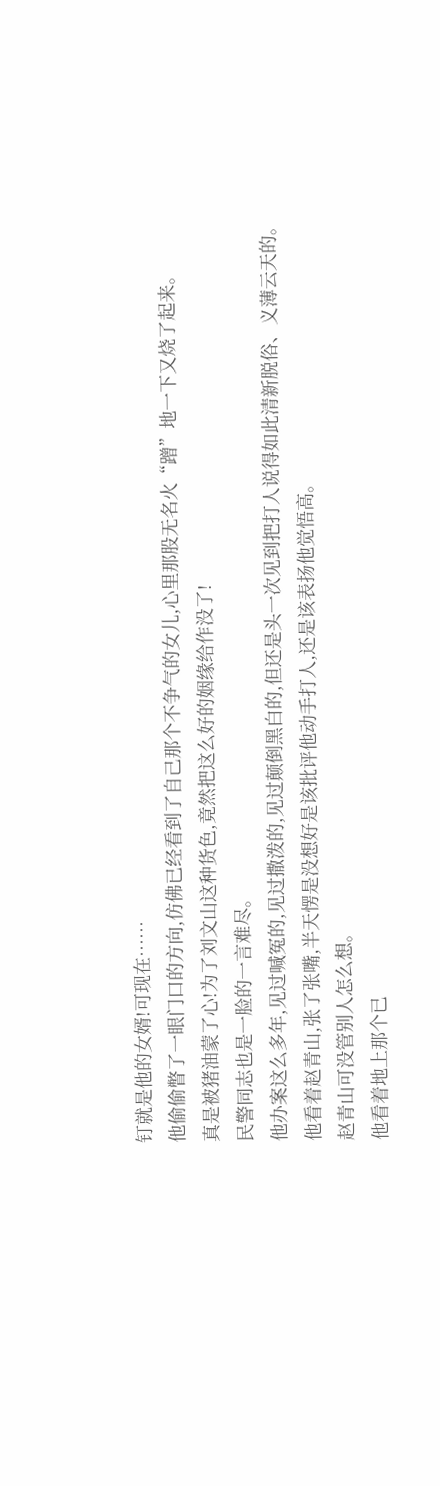钉就是他的女婿!可现在……
他偷偷瞥了一眼门口的方向,仿佛已经看到了自己那个不争气的女儿,心里那股无名火“蹭”地一下又烧了起来。
真是被猪油蒙了心!为了刘文山这种货色,竟然把这么好的姻缘给作没了!
民警同志也是一脸的一言难尽。
他办案这么多年,见过喊冤的,见过撒泼的,见过颠倒黑白的,但还是头一次见到把打人说得如此清新脱俗、义薄云天的。
他看着赵青山,张了张嘴,半天愣是没想好是该批评他动手打人,还是该表扬他觉悟高。
赵青山可没管别人怎么想。
他看着地上那个已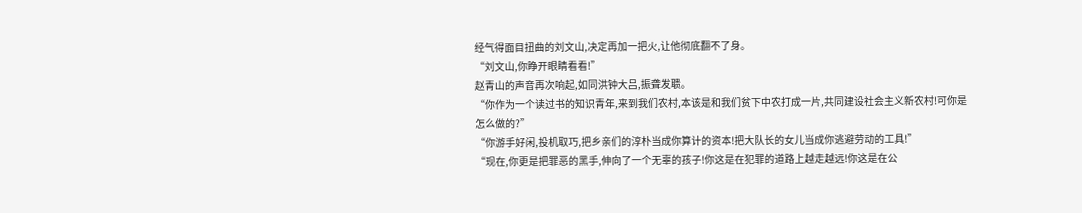经气得面目扭曲的刘文山,决定再加一把火,让他彻底翻不了身。
“刘文山,你睁开眼睛看看!”
赵青山的声音再次响起,如同洪钟大吕,振聋发聩。
“你作为一个读过书的知识青年,来到我们农村,本该是和我们贫下中农打成一片,共同建设社会主义新农村!可你是怎么做的?”
“你游手好闲,投机取巧,把乡亲们的淳朴当成你算计的资本!把大队长的女儿当成你逃避劳动的工具!”
“现在,你更是把罪恶的黑手,伸向了一个无辜的孩子!你这是在犯罪的道路上越走越远!你这是在公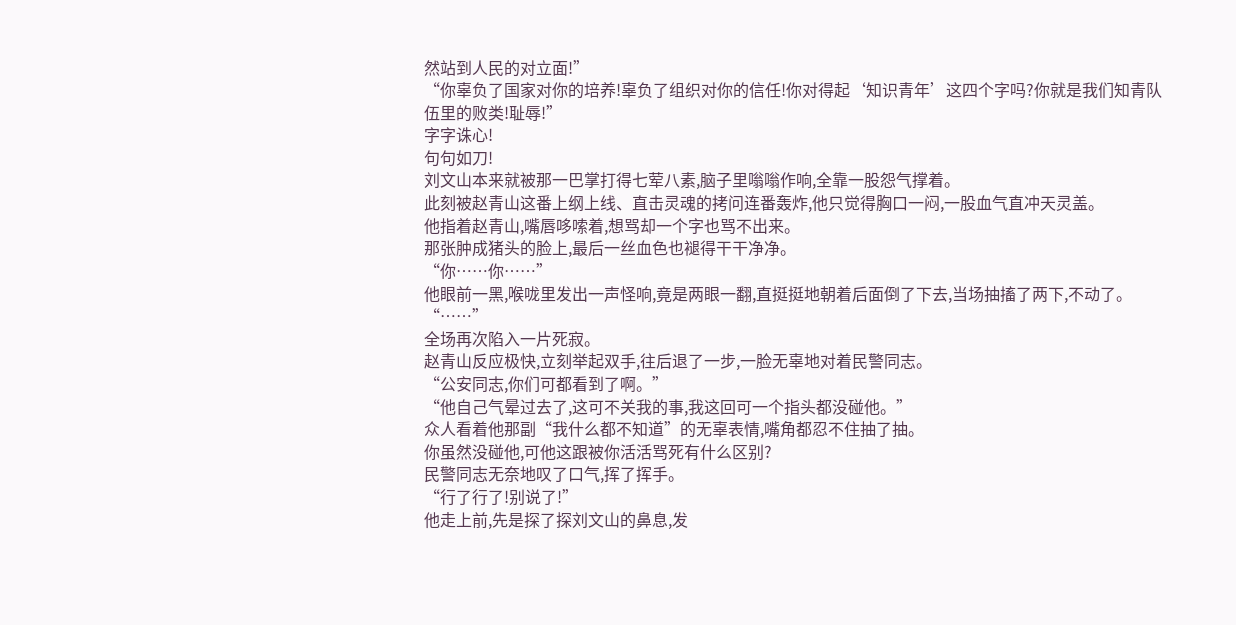然站到人民的对立面!”
“你辜负了国家对你的培养!辜负了组织对你的信任!你对得起‘知识青年’这四个字吗?你就是我们知青队伍里的败类!耻辱!”
字字诛心!
句句如刀!
刘文山本来就被那一巴掌打得七荤八素,脑子里嗡嗡作响,全靠一股怨气撑着。
此刻被赵青山这番上纲上线、直击灵魂的拷问连番轰炸,他只觉得胸口一闷,一股血气直冲天灵盖。
他指着赵青山,嘴唇哆嗦着,想骂却一个字也骂不出来。
那张肿成猪头的脸上,最后一丝血色也褪得干干净净。
“你……你……”
他眼前一黑,喉咙里发出一声怪响,竟是两眼一翻,直挺挺地朝着后面倒了下去,当场抽搐了两下,不动了。
“……”
全场再次陷入一片死寂。
赵青山反应极快,立刻举起双手,往后退了一步,一脸无辜地对着民警同志。
“公安同志,你们可都看到了啊。”
“他自己气晕过去了,这可不关我的事,我这回可一个指头都没碰他。”
众人看着他那副“我什么都不知道”的无辜表情,嘴角都忍不住抽了抽。
你虽然没碰他,可他这跟被你活活骂死有什么区别?
民警同志无奈地叹了口气,挥了挥手。
“行了行了!别说了!”
他走上前,先是探了探刘文山的鼻息,发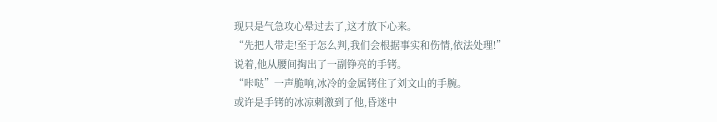现只是气急攻心晕过去了,这才放下心来。
“先把人带走!至于怎么判,我们会根据事实和伤情,依法处理!”
说着,他从腰间掏出了一副铮亮的手铐。
“咔哒”一声脆响,冰冷的金属铐住了刘文山的手腕。
或许是手铐的冰凉刺激到了他,昏迷中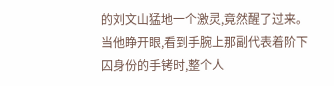的刘文山猛地一个激灵,竟然醒了过来。
当他睁开眼,看到手腕上那副代表着阶下囚身份的手铐时,整个人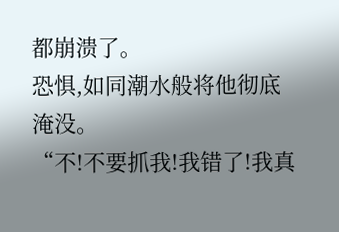都崩溃了。
恐惧,如同潮水般将他彻底淹没。
“不!不要抓我!我错了!我真